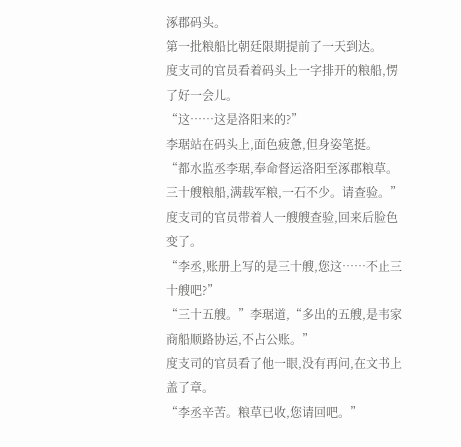涿郡码头。
第一批粮船比朝廷限期提前了一天到达。
度支司的官员看着码头上一字排开的粮船,愣了好一会儿。
“这……这是洛阳来的?”
李琚站在码头上,面色疲惫,但身姿笔挺。
“都水监丞李琚,奉命督运洛阳至涿郡粮草。三十艘粮船,满载军粮,一石不少。请查验。”
度支司的官员带着人一艘艘查验,回来后脸色变了。
“李丞,账册上写的是三十艘,您这……不止三十艘吧?”
“三十五艘。”李琚道,“多出的五艘,是韦家商船顺路协运,不占公账。”
度支司的官员看了他一眼,没有再问,在文书上盖了章。
“李丞辛苦。粮草已收,您请回吧。”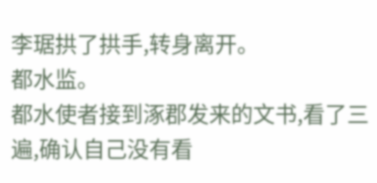李琚拱了拱手,转身离开。
都水监。
都水使者接到涿郡发来的文书,看了三遍,确认自己没有看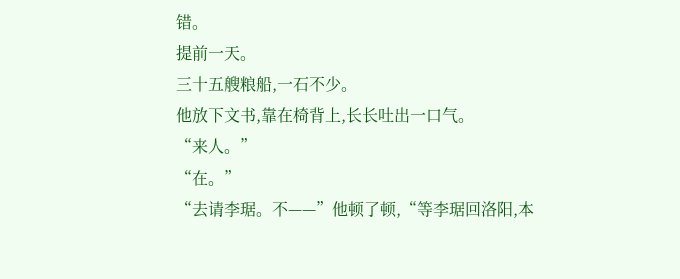错。
提前一天。
三十五艘粮船,一石不少。
他放下文书,靠在椅背上,长长吐出一口气。
“来人。”
“在。”
“去请李琚。不——”他顿了顿,“等李琚回洛阳,本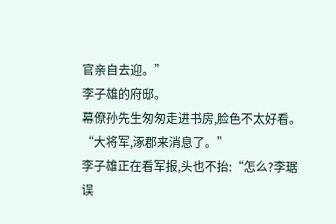官亲自去迎。”
李子雄的府邸。
幕僚孙先生匆匆走进书房,脸色不太好看。
“大将军,涿郡来消息了。”
李子雄正在看军报,头也不抬:“怎么?李琚误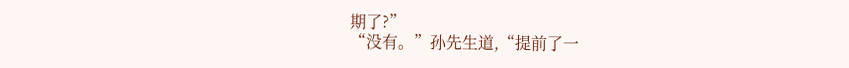期了?”
“没有。”孙先生道,“提前了一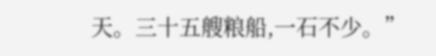天。三十五艘粮船,一石不少。”